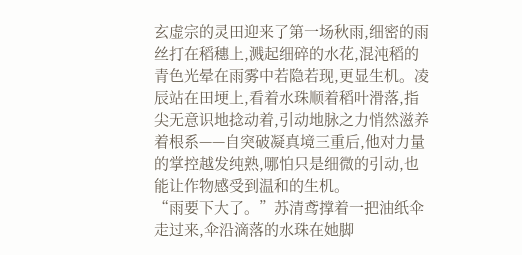玄虚宗的灵田迎来了第一场秋雨,细密的雨丝打在稻穗上,溅起细碎的水花,混沌稻的青色光晕在雨雾中若隐若现,更显生机。凌辰站在田埂上,看着水珠顺着稻叶滑落,指尖无意识地捻动着,引动地脉之力悄然滋养着根系——自突破凝真境三重后,他对力量的掌控越发纯熟,哪怕只是细微的引动,也能让作物感受到温和的生机。
“雨要下大了。”苏清鸢撑着一把油纸伞走过来,伞沿滴落的水珠在她脚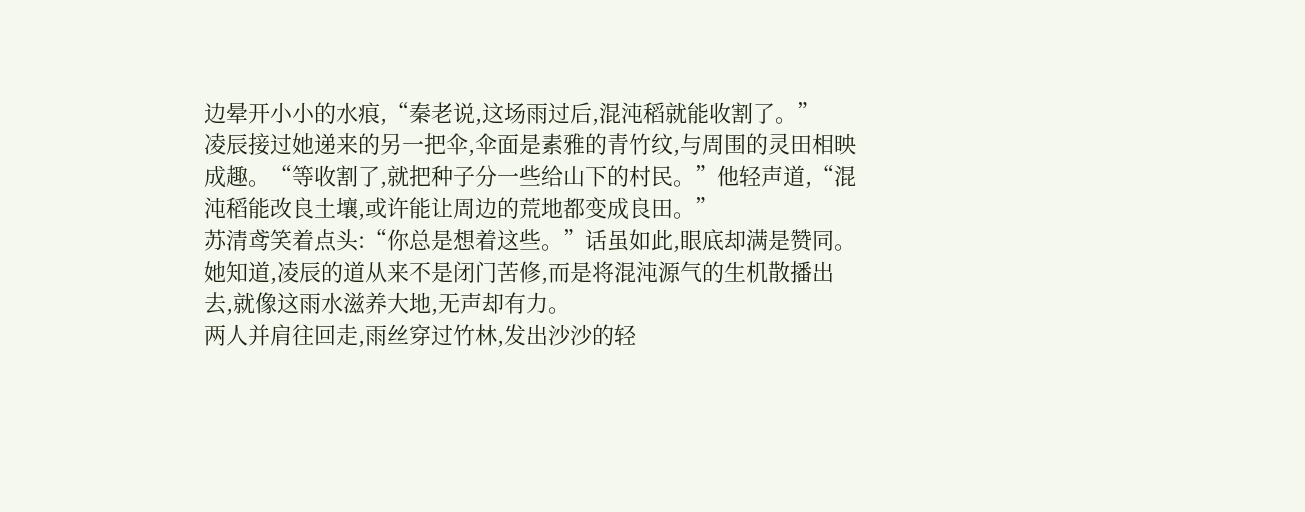边晕开小小的水痕,“秦老说,这场雨过后,混沌稻就能收割了。”
凌辰接过她递来的另一把伞,伞面是素雅的青竹纹,与周围的灵田相映成趣。“等收割了,就把种子分一些给山下的村民。”他轻声道,“混沌稻能改良土壤,或许能让周边的荒地都变成良田。”
苏清鸢笑着点头:“你总是想着这些。”话虽如此,眼底却满是赞同。她知道,凌辰的道从来不是闭门苦修,而是将混沌源气的生机散播出去,就像这雨水滋养大地,无声却有力。
两人并肩往回走,雨丝穿过竹林,发出沙沙的轻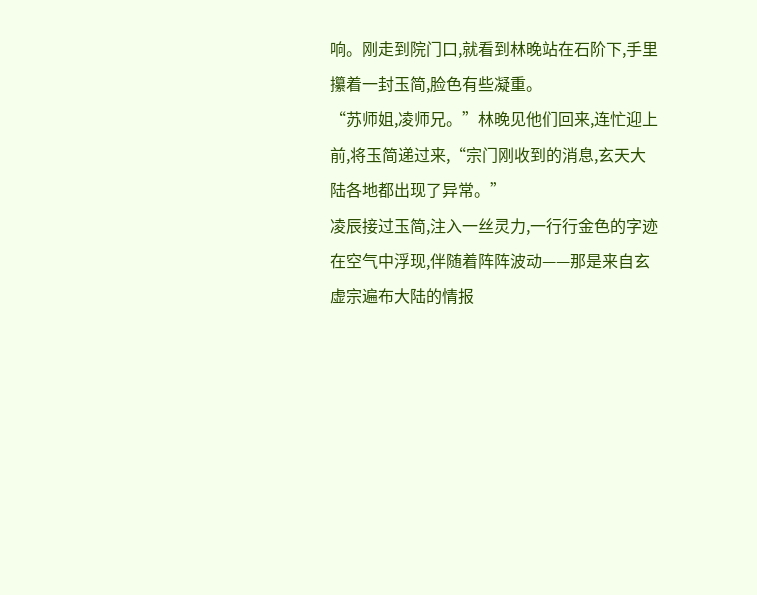响。刚走到院门口,就看到林晚站在石阶下,手里攥着一封玉简,脸色有些凝重。
“苏师姐,凌师兄。”林晚见他们回来,连忙迎上前,将玉简递过来,“宗门刚收到的消息,玄天大陆各地都出现了异常。”
凌辰接过玉简,注入一丝灵力,一行行金色的字迹在空气中浮现,伴随着阵阵波动——那是来自玄虚宗遍布大陆的情报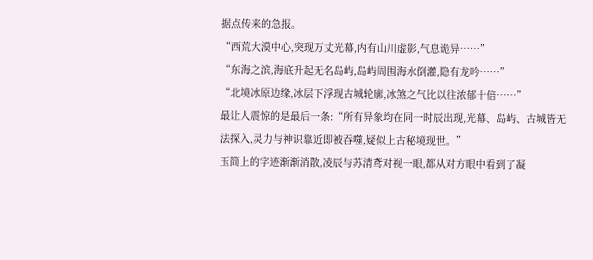据点传来的急报。
“西荒大漠中心,突现万丈光幕,内有山川虚影,气息诡异……”
“东海之滨,海底升起无名岛屿,岛屿周围海水倒灌,隐有龙吟……”
“北境冰原边缘,冰层下浮现古城轮廓,冰煞之气比以往浓郁十倍……”
最让人震惊的是最后一条:“所有异象均在同一时辰出现,光幕、岛屿、古城皆无法探入,灵力与神识靠近即被吞噬,疑似上古秘境现世。”
玉简上的字迹渐渐消散,凌辰与苏清鸢对视一眼,都从对方眼中看到了凝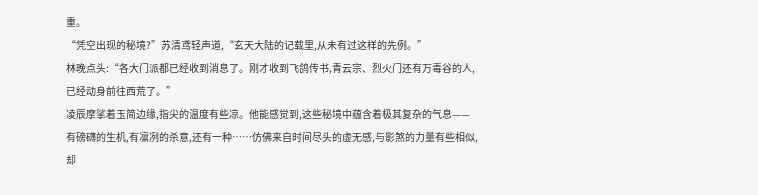重。
“凭空出现的秘境?”苏清鸢轻声道,“玄天大陆的记载里,从未有过这样的先例。”
林晚点头:“各大门派都已经收到消息了。刚才收到飞鸽传书,青云宗、烈火门还有万毒谷的人,已经动身前往西荒了。”
凌辰摩挲着玉简边缘,指尖的温度有些凉。他能感觉到,这些秘境中蕴含着极其复杂的气息——有磅礴的生机,有凛冽的杀意,还有一种……仿佛来自时间尽头的虚无感,与影煞的力量有些相似,却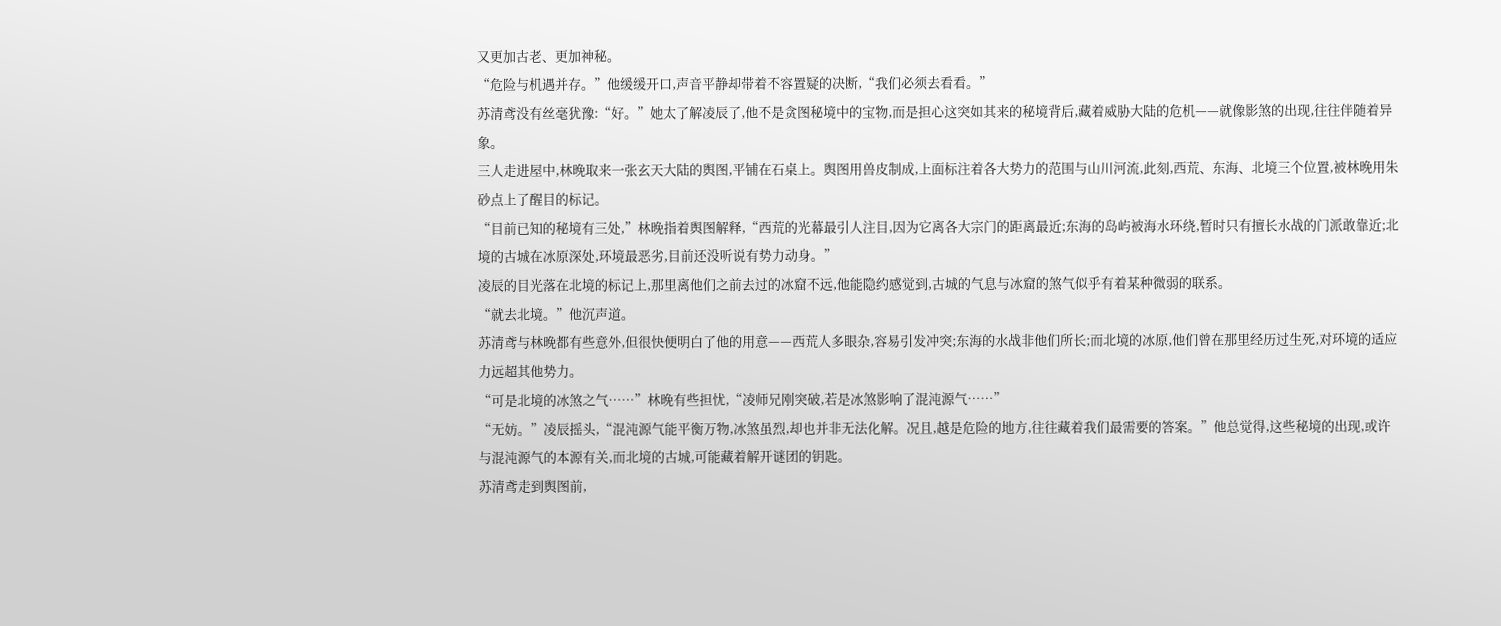又更加古老、更加神秘。
“危险与机遇并存。”他缓缓开口,声音平静却带着不容置疑的决断,“我们必须去看看。”
苏清鸢没有丝毫犹豫:“好。”她太了解凌辰了,他不是贪图秘境中的宝物,而是担心这突如其来的秘境背后,藏着威胁大陆的危机——就像影煞的出现,往往伴随着异象。
三人走进屋中,林晚取来一张玄天大陆的舆图,平铺在石桌上。舆图用兽皮制成,上面标注着各大势力的范围与山川河流,此刻,西荒、东海、北境三个位置,被林晚用朱砂点上了醒目的标记。
“目前已知的秘境有三处,”林晚指着舆图解释,“西荒的光幕最引人注目,因为它离各大宗门的距离最近;东海的岛屿被海水环绕,暂时只有擅长水战的门派敢靠近;北境的古城在冰原深处,环境最恶劣,目前还没听说有势力动身。”
凌辰的目光落在北境的标记上,那里离他们之前去过的冰窟不远,他能隐约感觉到,古城的气息与冰窟的煞气似乎有着某种微弱的联系。
“就去北境。”他沉声道。
苏清鸢与林晚都有些意外,但很快便明白了他的用意——西荒人多眼杂,容易引发冲突;东海的水战非他们所长;而北境的冰原,他们曾在那里经历过生死,对环境的适应力远超其他势力。
“可是北境的冰煞之气……”林晚有些担忧,“凌师兄刚突破,若是冰煞影响了混沌源气……”
“无妨。”凌辰摇头,“混沌源气能平衡万物,冰煞虽烈,却也并非无法化解。况且,越是危险的地方,往往藏着我们最需要的答案。”他总觉得,这些秘境的出现,或许与混沌源气的本源有关,而北境的古城,可能藏着解开谜团的钥匙。
苏清鸢走到舆图前,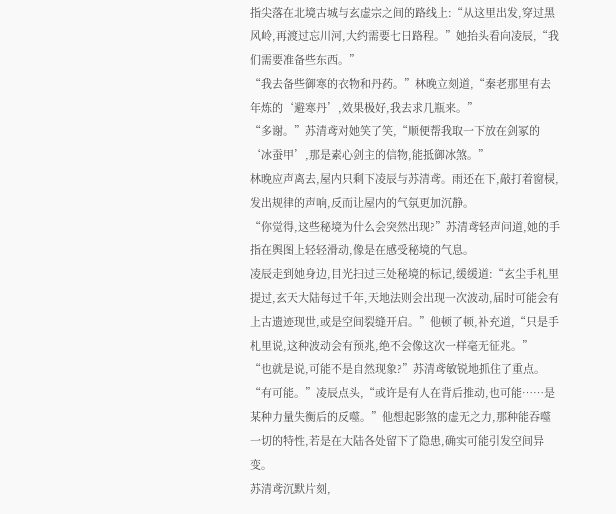指尖落在北境古城与玄虚宗之间的路线上:“从这里出发,穿过黑风岭,再渡过忘川河,大约需要七日路程。”她抬头看向凌辰,“我们需要准备些东西。”
“我去备些御寒的衣物和丹药。”林晚立刻道,“秦老那里有去年炼的‘避寒丹’,效果极好,我去求几瓶来。”
“多谢。”苏清鸢对她笑了笑,“顺便帮我取一下放在剑冢的‘冰蚕甲’,那是素心剑主的信物,能抵御冰煞。”
林晚应声离去,屋内只剩下凌辰与苏清鸢。雨还在下,敲打着窗棂,发出规律的声响,反而让屋内的气氛更加沉静。
“你觉得,这些秘境为什么会突然出现?”苏清鸢轻声问道,她的手指在舆图上轻轻滑动,像是在感受秘境的气息。
凌辰走到她身边,目光扫过三处秘境的标记,缓缓道:“玄尘手札里提过,玄天大陆每过千年,天地法则会出现一次波动,届时可能会有上古遗迹现世,或是空间裂缝开启。”他顿了顿,补充道,“只是手札里说,这种波动会有预兆,绝不会像这次一样毫无征兆。”
“也就是说,可能不是自然现象?”苏清鸢敏锐地抓住了重点。
“有可能。”凌辰点头,“或许是有人在背后推动,也可能……是某种力量失衡后的反噬。”他想起影煞的虚无之力,那种能吞噬一切的特性,若是在大陆各处留下了隐患,确实可能引发空间异变。
苏清鸢沉默片刻,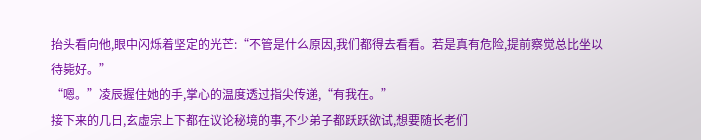抬头看向他,眼中闪烁着坚定的光芒:“不管是什么原因,我们都得去看看。若是真有危险,提前察觉总比坐以待毙好。”
“嗯。”凌辰握住她的手,掌心的温度透过指尖传递,“有我在。”
接下来的几日,玄虚宗上下都在议论秘境的事,不少弟子都跃跃欲试,想要随长老们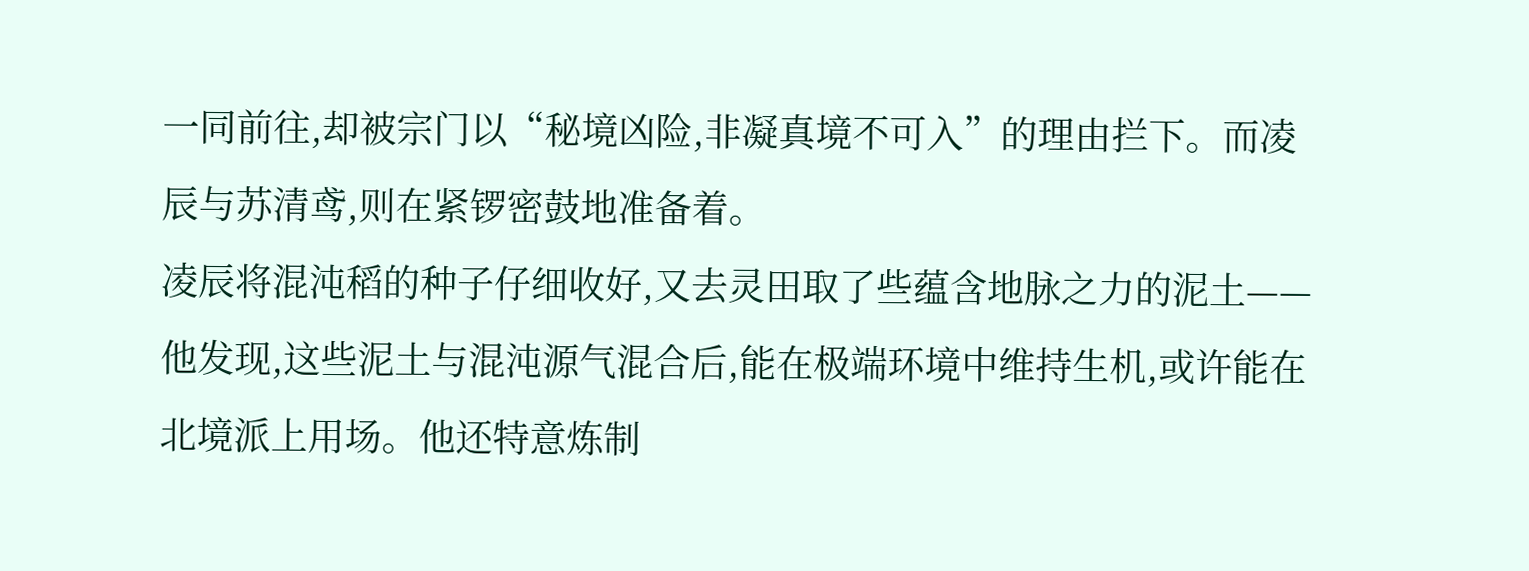一同前往,却被宗门以“秘境凶险,非凝真境不可入”的理由拦下。而凌辰与苏清鸢,则在紧锣密鼓地准备着。
凌辰将混沌稻的种子仔细收好,又去灵田取了些蕴含地脉之力的泥土——他发现,这些泥土与混沌源气混合后,能在极端环境中维持生机,或许能在北境派上用场。他还特意炼制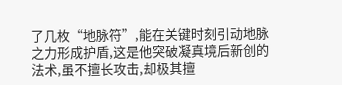了几枚“地脉符”,能在关键时刻引动地脉之力形成护盾,这是他突破凝真境后新创的法术,虽不擅长攻击,却极其擅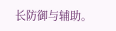长防御与辅助。